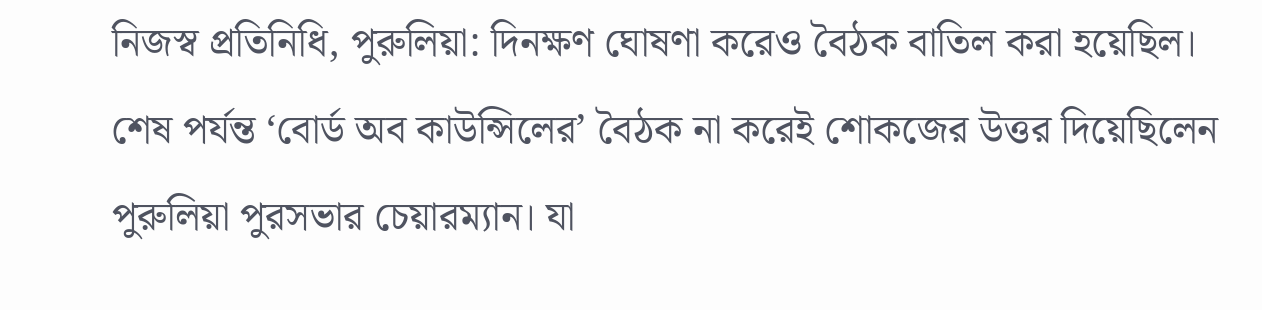নিজস্ব প্রতিনিধি, পুরুলিয়া: দিনক্ষণ ঘোষণা করেও বৈঠক বাতিল করা হয়েছিল। শেষ পর্যন্ত ‘বোর্ড অব কাউন্সিলের’ বৈঠক না করেই শোকজের উত্তর দিয়েছিলেন পুরুলিয়া পুরসভার চেয়ারম্যান। যা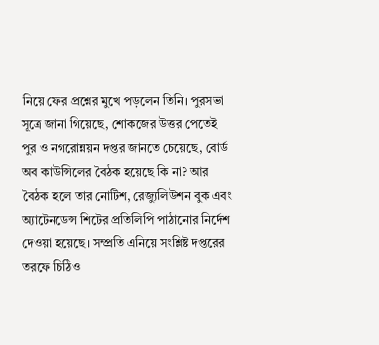নিয়ে ফের প্রশ্নের মুখে পড়লেন তিনি। পুরসভা সূত্রে জানা গিয়েছে, শোকজের উত্তর পেতেই পুর ও নগরোন্নয়ন দপ্তর জানতে চেয়েছে, বোর্ড অব কাউন্সিলের বৈঠক হয়েছে কি না? আর বৈঠক হলে তার নোটিশ, রেজ্যুলিউশন বুক এবং অ্যাটেনডেন্স শিটের প্রতিলিপি পাঠানোর নির্দেশ দেওয়া হয়েছে। সম্প্রতি এনিয়ে সংশ্লিষ্ট দপ্তরের তরফে চিঠিও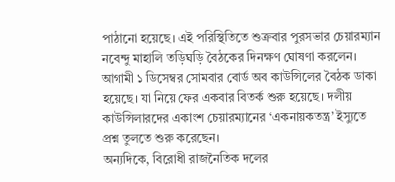পাঠানো হয়েছে। এই পরিস্থিতিতে শুক্রবার পুরসভার চেয়ারম্যান নবেন্দু মাহালি তড়িঘড়ি বৈঠকের দিনক্ষণ ঘোষণা করলেন। আগামী ১ ডিসেম্বর সোমবার বোর্ড অব কাউন্সিলের বৈঠক ডাকা হয়েছে। যা নিয়ে ফের একবার বিতর্ক শুরু হয়েছে। দলীয় কাউন্সিলারদের একাংশ চেয়ারম্যানের ‘একনায়কতন্ত্র’ ইস্যুতে প্রশ্ন তুলতে শুরু করেছেন।
অন্যদিকে, বিরোধী রাজনৈতিক দলের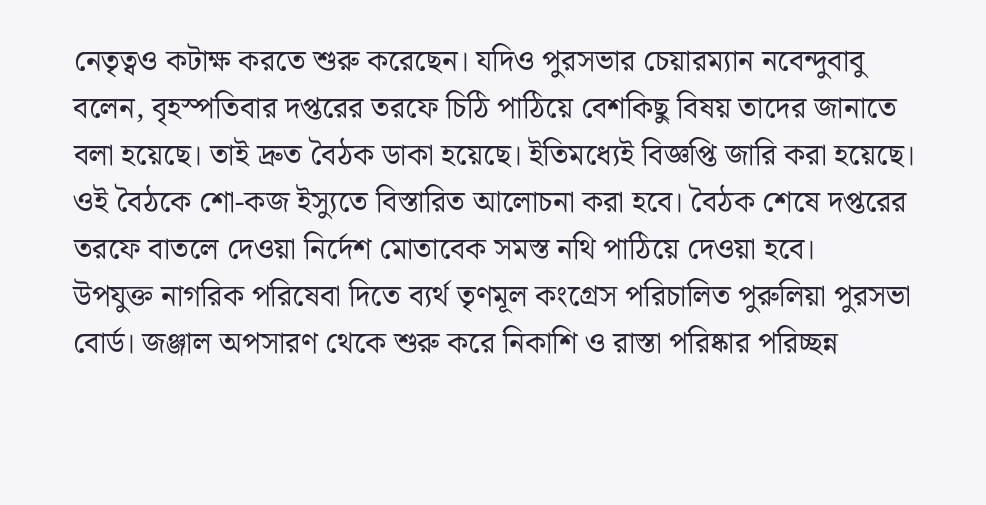নেতৃত্বও কটাক্ষ করতে শুরু করেছেন। যদিও পুরসভার চেয়ারম্যান নবেন্দুবাবু বলেন, বৃহস্পতিবার দপ্তরের তরফে চিঠি পাঠিয়ে বেশকিছু বিষয় তাদের জানাতে বলা হয়েছে। তাই দ্রুত বৈঠক ডাকা হয়েছে। ইতিমধ্যেই বিজ্ঞপ্তি জারি করা হয়েছে। ওই বৈঠকে শো-কজ ইস্যুতে বিস্তারিত আলোচনা করা হবে। বৈঠক শেষে দপ্তরের তরফে বাতলে দেওয়া নির্দেশ মোতাবেক সমস্ত নথি পাঠিয়ে দেওয়া হবে।
উপযুক্ত নাগরিক পরিষেবা দিতে ব্যর্থ তৃণমূল কংগ্রেস পরিচালিত পুরুলিয়া পুরসভা বোর্ড। জঞ্জাল অপসারণ থেকে শুরু করে নিকাশি ও রাস্তা পরিষ্কার পরিচ্ছন্ন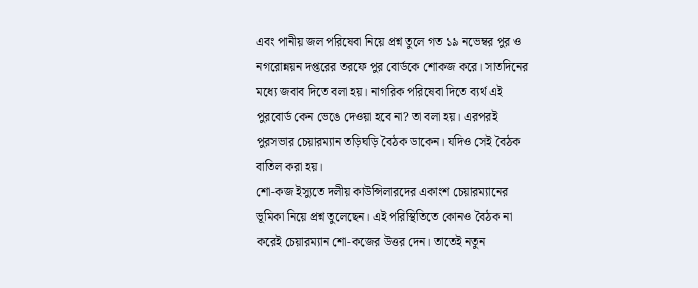এবং পানীয় জল পরিষেবা নিয়ে প্রশ্ন তুলে গত ১৯ নভেম্বর পুর ও নগরোন্নয়ন দপ্তরের তরফে পুর বোর্ডকে শোকজ করে। সাতদিনের মধ্যে জবাব দিতে বলা হয়। নাগরিক পরিষেবা দিতে ব্যর্থ এই পুরবোর্ড কেন ভেঙে দেওয়া হবে না? তা বলা হয়। এরপরই পুরসভার চেয়ারম্যান তড়িঘড়ি বৈঠক ডাকেন। যদিও সেই বৈঠক বাতিল করা হয়।
শো-কজ ইস্যুতে দলীয় কাউন্সিলারদের একাংশ চেয়ারম্যানের ভূমিকা নিয়ে প্রশ্ন তুলেছেন। এই পরিস্থিতিতে কোনও বৈঠক না করেই চেয়ারম্যান শো-কজের উত্তর দেন। তাতেই নতুন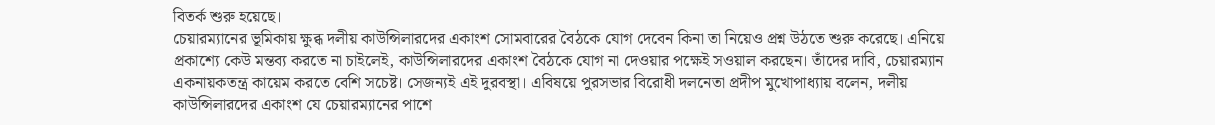বিতর্ক শুরু হয়েছে।
চেয়ারম্যানের ভূমিকায় ক্ষুব্ধ দলীয় কাউন্সিলারদের একাংশ সোমবারের বৈঠকে যোগ দেবেন কিনা তা নিয়েও প্রশ্ন উঠতে শুরু করেছে। এনিয়ে প্রকাশ্যে কেউ মন্তব্য করতে না চাইলেই, কাউন্সিলারদের একাংশ বৈঠকে যোগ না দেওয়ার পক্ষেই সওয়াল করছেন। তাঁদের দাবি, চেয়ারম্যান একনায়কতন্ত্র কায়েম করতে বেশি সচেষ্ট। সেজন্যই এই দুরবস্থা। এবিষয়ে পুরসভার বিরোধী দলনেতা প্রদীপ মুখোপাধ্যায় বলেন, দলীয় কাউন্সিলারদের একাংশ যে চেয়ারম্যানের পাশে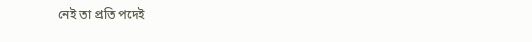নেই তা প্রতি পদেই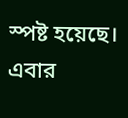স্পষ্ট হয়েছে। এবার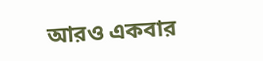আরও একবার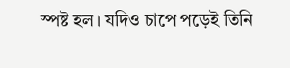স্পষ্ট হল। যদিও চাপে পড়েই তিনি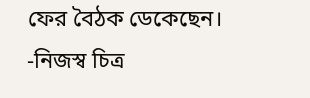ফের বৈঠক ডেকেছেন। -নিজস্ব চিত্র